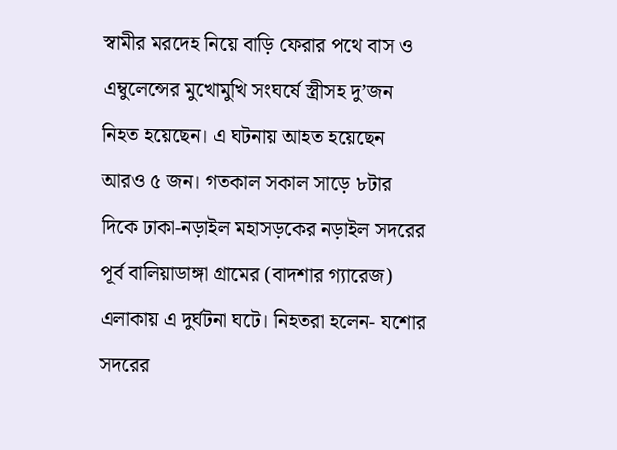স্বামীর মরদেহ নিয়ে বাড়ি ফেরার পথে বাস ও এম্বুলেন্সের মুখোমুখি সংঘর্ষে স্ত্রীসহ দু’জন নিহত হয়েছেন। এ ঘটনায় আহত হয়েছেন আরও ৫ জন। গতকাল সকাল সাড়ে ৮টার দিকে ঢাকা-নড়াইল মহাসড়কের নড়াইল সদরের পূর্ব বালিয়াডাঙ্গা গ্রামের (বাদশার গ্যারেজ) এলাকায় এ দুর্ঘটনা ঘটে। নিহতরা হলেন- যশোর সদরের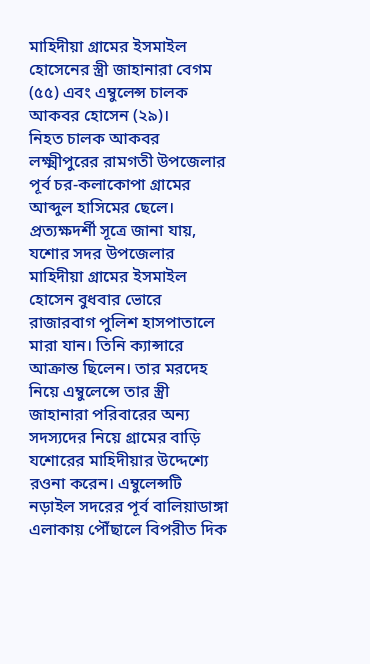মাহিদীয়া গ্রামের ইসমাইল হোসেনের স্ত্রী জাহানারা বেগম (৫৫) এবং এম্বুলেন্স চালক আকবর হোসেন (২৯)।
নিহত চালক আকবর লক্ষ্মীপুরের রামগতী উপজেলার পূর্ব চর-কলাকোপা গ্রামের আব্দুল হাসিমের ছেলে। প্রত্যক্ষদর্শী সূত্রে জানা যায়, যশোর সদর উপজেলার মাহিদীয়া গ্রামের ইসমাইল হোসেন বুধবার ভোরে রাজারবাগ পুলিশ হাসপাতালে মারা যান। তিনি ক্যান্সারে আক্রান্ত ছিলেন। তার মরদেহ নিয়ে এম্বুলেন্সে তার স্ত্রী জাহানারা পরিবারের অন্য সদস্যদের নিয়ে গ্রামের বাড়ি যশোরের মাহিদীয়ার উদ্দেশ্যে রওনা করেন। এম্বুলেন্সটি নড়াইল সদরের পূর্ব বালিয়াডাঙ্গা এলাকায় পৌঁছালে বিপরীত দিক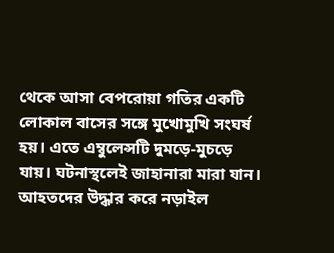থেকে আসা বেপরোয়া গতির একটি লোকাল বাসের সঙ্গে মুখোমুখি সংঘর্ষ হয়। এতে এম্বুলেন্সটি দুমড়ে-মুচড়ে যায়। ঘটনাস্থলেই জাহানারা মারা যান।
আহতদের উদ্ধার করে নড়াইল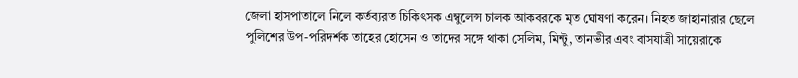জেলা হাসপাতালে নিলে কর্তব্যরত চিকিৎসক এম্বুলেন্স চালক আকবরকে মৃত ঘোষণা করেন। নিহত জাহানারার ছেলে পুলিশের উপ-পরিদর্শক তাহের হোসেন ও তাদের সঙ্গে থাকা সেলিম, মিন্টু, তানভীর এবং বাসযাত্রী সায়েরাকে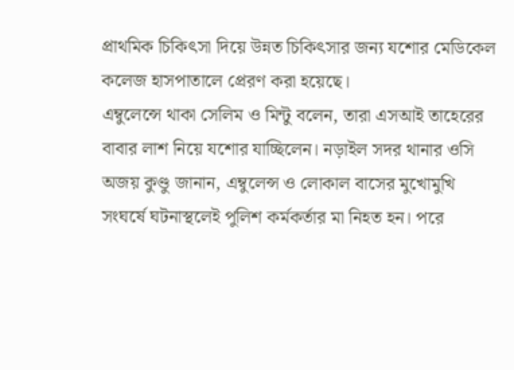প্রাথমিক চিকিৎসা দিয়ে উন্নত চিকিৎসার জন্য যশোর মেডিকেল কলেজ হাসপাতালে প্রেরণ করা হয়েছে।
এম্বুলেন্সে থাকা সেলিম ও মিন্টু বলেন, তারা এসআই তাহেরের বাবার লাশ নিয়ে যশোর যাচ্ছিলেন। নড়াইল সদর থানার ওসি অজয় কুণ্ডু জানান, এম্বুলেন্স ও লোকাল বাসের মুখোমুখি সংঘর্ষে ঘটনাস্থলেই পুলিশ কর্মকর্তার মা নিহত হন। পরে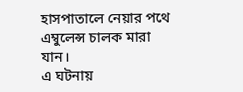হাসপাতালে নেয়ার পথে এম্বুলেন্স চালক মারা যান।
এ ঘটনায়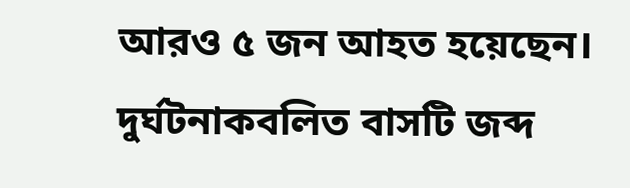আরও ৫ জন আহত হয়েছেন। দুর্ঘটনাকবলিত বাসটি জব্দ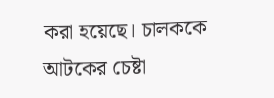করা হয়েছে। চালককে আটকের চেষ্টা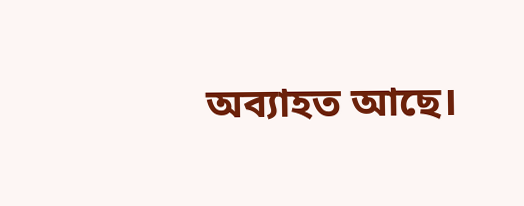অব্যাহত আছে।